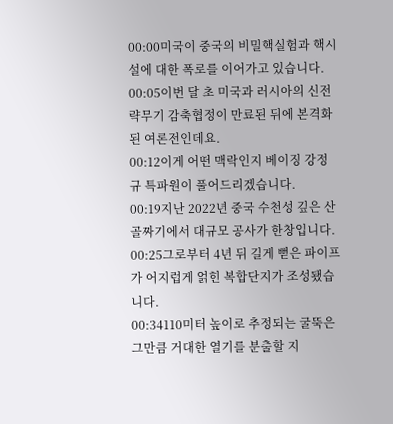00:00미국이 중국의 비밀핵실험과 핵시설에 대한 폭로를 이어가고 있습니다.
00:05이번 달 초 미국과 러시아의 신전략무기 감축협정이 만료된 뒤에 본격화된 여론전인데요.
00:12이게 어떤 맥락인지 베이징 강정규 특파원이 풀어드리겠습니다.
00:19지난 2022년 중국 수천성 깊은 산골짜기에서 대규모 공사가 한창입니다.
00:25그로부터 4년 뒤 길게 뻗은 파이프가 어지럽게 얽힌 복합단지가 조성됐습니다.
00:34110미터 높이로 추정되는 굴뚝은 그만큼 거대한 열기를 분출할 지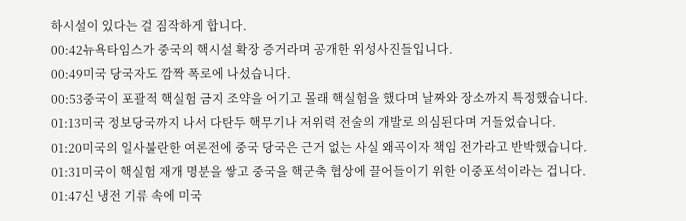하시설이 있다는 걸 짐작하게 합니다.
00:42뉴욕타임스가 중국의 핵시설 확장 증거라며 공개한 위성사진들입니다.
00:49미국 당국자도 깜짝 폭로에 나섰습니다.
00:53중국이 포괄적 핵실험 금지 조약을 어기고 몰래 핵실험을 했다며 날짜와 장소까지 특정했습니다.
01:13미국 정보당국까지 나서 다탄두 핵무기나 저위력 전술의 개발로 의심된다며 거들었습니다.
01:20미국의 일사불란한 여론전에 중국 당국은 근거 없는 사실 왜곡이자 책임 전가라고 반박했습니다.
01:31미국이 핵실험 재개 명분을 쌓고 중국을 핵군축 협상에 끌어들이기 위한 이중포석이라는 겁니다.
01:47신 냉전 기류 속에 미국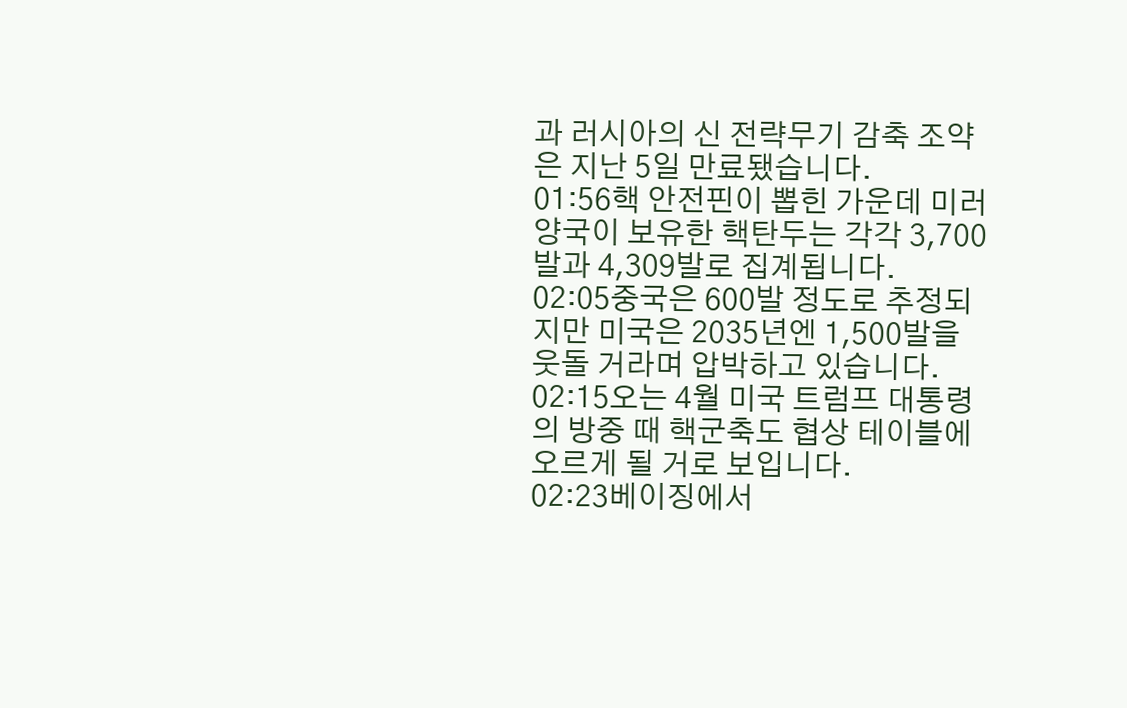과 러시아의 신 전략무기 감축 조약은 지난 5일 만료됐습니다.
01:56핵 안전핀이 뽑힌 가운데 미러 양국이 보유한 핵탄두는 각각 3,700발과 4,309발로 집계됩니다.
02:05중국은 600발 정도로 추정되지만 미국은 2035년엔 1,500발을 웃돌 거라며 압박하고 있습니다.
02:15오는 4월 미국 트럼프 대통령의 방중 때 핵군축도 협상 테이블에 오르게 될 거로 보입니다.
02:23베이징에서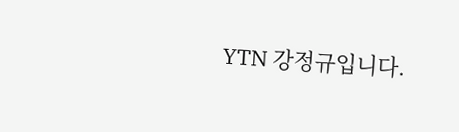YTN 강정규입니다.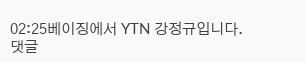02:25베이징에서 YTN 강정규입니다.
댓글